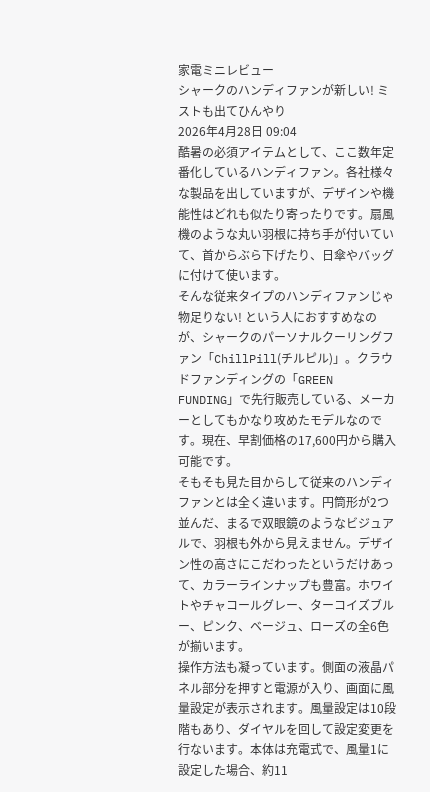家電ミニレビュー
シャークのハンディファンが新しい! ミストも出てひんやり
2026年4月28日 09:04
酷暑の必須アイテムとして、ここ数年定番化しているハンディファン。各社様々な製品を出していますが、デザインや機能性はどれも似たり寄ったりです。扇風機のような丸い羽根に持ち手が付いていて、首からぶら下げたり、日傘やバッグに付けて使います。
そんな従来タイプのハンディファンじゃ物足りない! という人におすすめなのが、シャークのパーソナルクーリングファン「ChillPill(チルピル)」。クラウドファンディングの「GREEN FUNDING」で先行販売している、メーカーとしてもかなり攻めたモデルなのです。現在、早割価格の17,600円から購入可能です。
そもそも見た目からして従来のハンディファンとは全く違います。円筒形が2つ並んだ、まるで双眼鏡のようなビジュアルで、羽根も外から見えません。デザイン性の高さにこだわったというだけあって、カラーラインナップも豊富。ホワイトやチャコールグレー、ターコイズブルー、ピンク、ベージュ、ローズの全6色が揃います。
操作方法も凝っています。側面の液晶パネル部分を押すと電源が入り、画面に風量設定が表示されます。風量設定は10段階もあり、ダイヤルを回して設定変更を行ないます。本体は充電式で、風量1に設定した場合、約11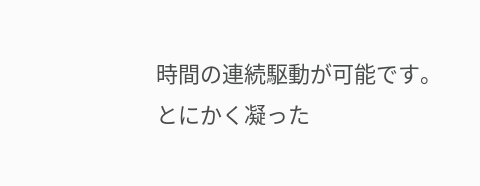時間の連続駆動が可能です。
とにかく凝った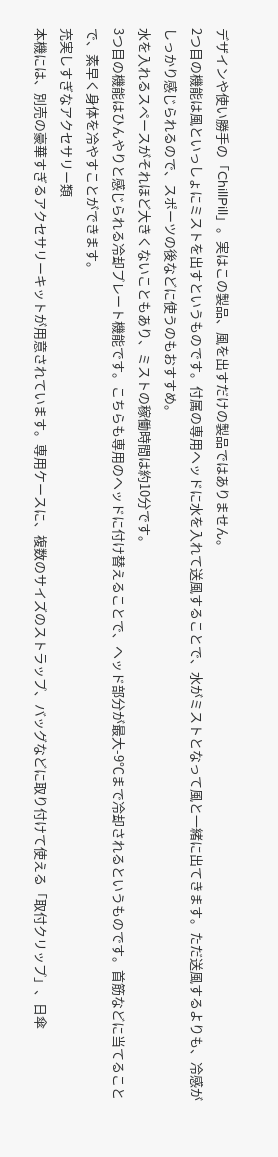デザインや使い勝手の「ChillPill」。実はこの製品、風を出すだけの製品ではありません。
2つ目の機能は風といっしょにミストを出すというものです。付属の専用ヘッドに水を入れて送風することで、水がミストとなって風と一緒に出てきます。ただ送風するよりも、冷感がしっかり感じられるので、スポーツの後などに使うのもおすすめ。
水を入れるスペースがそれほど大きくないこともあり、ミストの稼働時間は約10分です。
3つ目の機能はひんやりと感じられる冷却プレート機能です。こちらも専用のヘッドに付け替えることで、ヘッド部分が最大-9℃まで冷却されるというものです。首筋などに当てることで、素早く身体を冷やすことができます。
充実しすぎなアクセサリー類
本機には、別売の豪華すぎるアクセサリーキットが用意されています。専用ケースに、複数のサイズのストラップ、バッグなどに取り付けて使える「取付クリップ」、日傘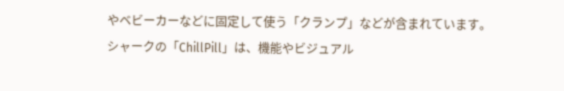やベビーカーなどに固定して使う「クランプ」などが含まれています。
シャークの「ChillPill」は、機能やビジュアル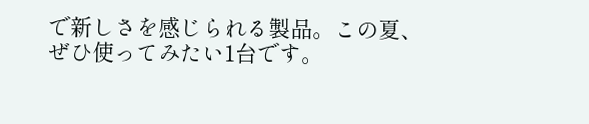で新しさを感じられる製品。この夏、ぜひ使ってみたい1台です。